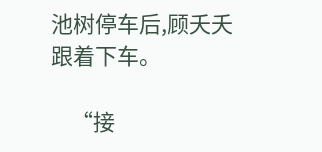池树停车后,顾夭夭跟着下车。

    “接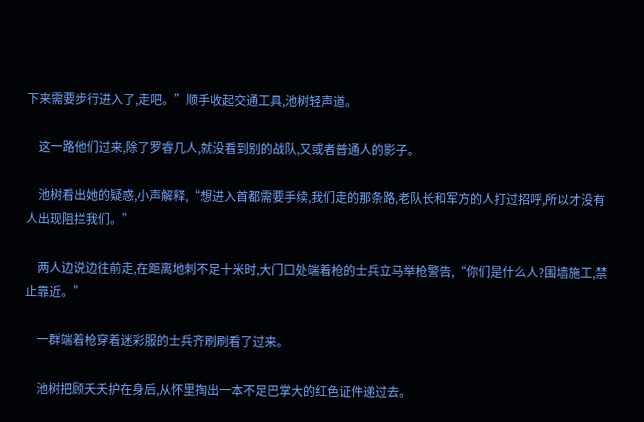下来需要步行进入了,走吧。”顺手收起交通工具,池树轻声道。

    这一路他们过来,除了罗睿几人,就没看到别的战队,又或者普通人的影子。

    池树看出她的疑惑,小声解释,“想进入首都需要手续,我们走的那条路,老队长和军方的人打过招呼,所以才没有人出现阻拦我们。”

    两人边说边往前走,在距离地刺不足十米时,大门口处端着枪的士兵立马举枪警告,“你们是什么人?围墙施工,禁止靠近。”

    一群端着枪穿着迷彩服的士兵齐刷刷看了过来。

    池树把顾夭夭护在身后,从怀里掏出一本不足巴掌大的红色证件递过去。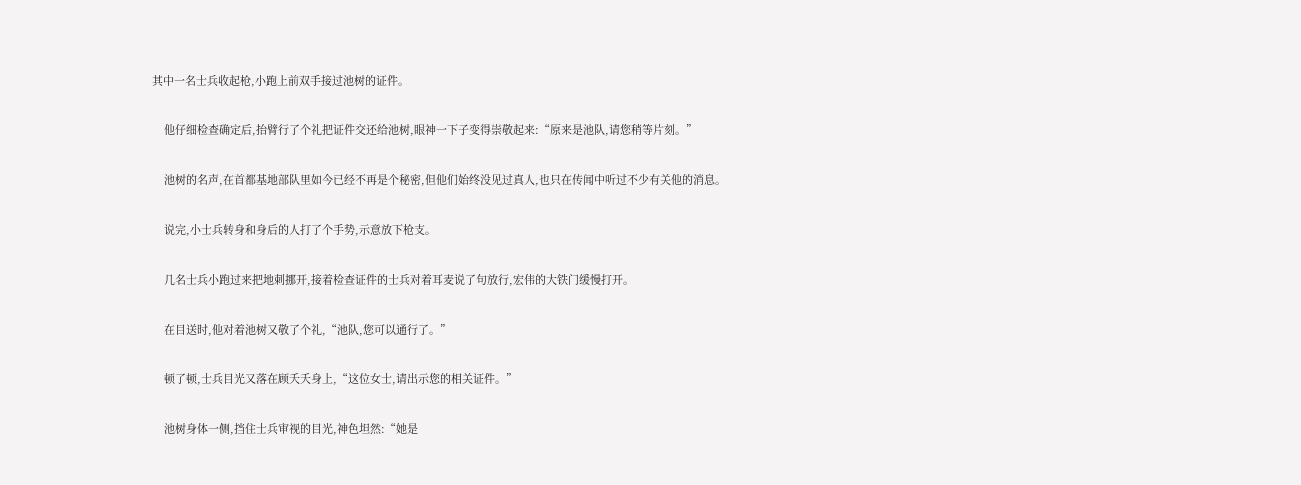其中一名士兵收起枪,小跑上前双手接过池树的证件。

    他仔细检查确定后,抬臂行了个礼把证件交还给池树,眼神一下子变得崇敬起来:“原来是池队,请您稍等片刻。”

    池树的名声,在首都基地部队里如今已经不再是个秘密,但他们始终没见过真人,也只在传闻中听过不少有关他的消息。

    说完,小士兵转身和身后的人打了个手势,示意放下枪支。

    几名士兵小跑过来把地刺挪开,接着检查证件的士兵对着耳麦说了句放行,宏伟的大铁门缓慢打开。

    在目送时,他对着池树又敬了个礼,“池队,您可以通行了。”

    顿了顿,士兵目光又落在顾夭夭身上,“这位女士,请出示您的相关证件。”

    池树身体一侧,挡住士兵审视的目光,神色坦然:“她是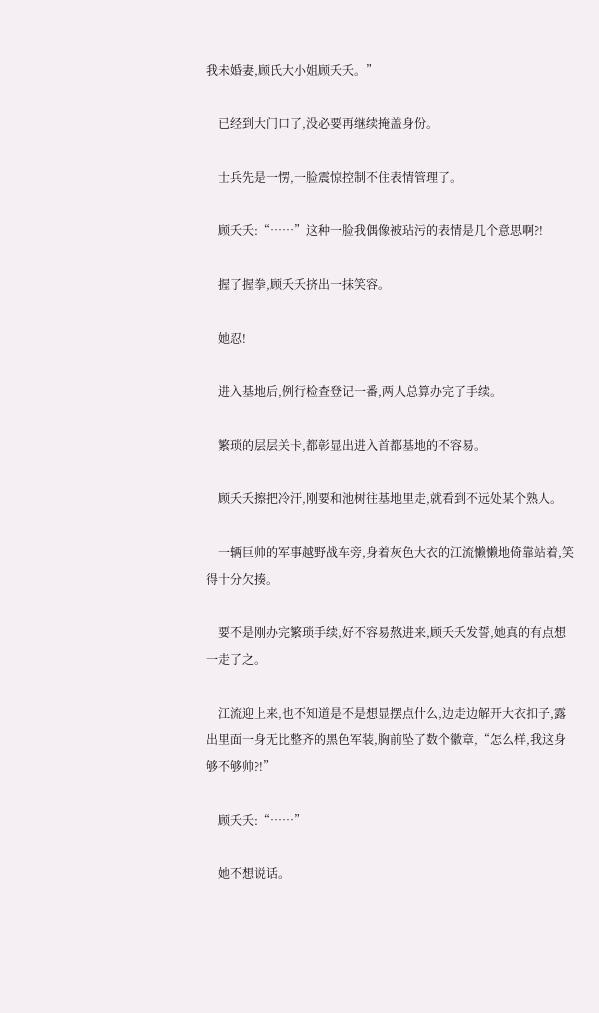我未婚妻,顾氏大小姐顾夭夭。”

    已经到大门口了,没必要再继续掩盖身份。

    士兵先是一愣,一脸震惊控制不住表情管理了。

    顾夭夭:“……”这种一脸我偶像被玷污的表情是几个意思啊?!

    握了握拳,顾夭夭挤出一抹笑容。

    她忍!

    进入基地后,例行检查登记一番,两人总算办完了手续。

    繁琐的层层关卡,都彰显出进入首都基地的不容易。

    顾夭夭擦把冷汗,刚要和池树往基地里走,就看到不远处某个熟人。

    一辆巨帅的军事越野战车旁,身着灰色大衣的江流懒懒地倚靠站着,笑得十分欠揍。

    要不是刚办完繁琐手续,好不容易熬进来,顾夭夭发誓,她真的有点想一走了之。

    江流迎上来,也不知道是不是想显摆点什么,边走边解开大衣扣子,露出里面一身无比整齐的黑色军装,胸前坠了数个徽章,“怎么样,我这身够不够帅?!”

    顾夭夭:“……”

    她不想说话。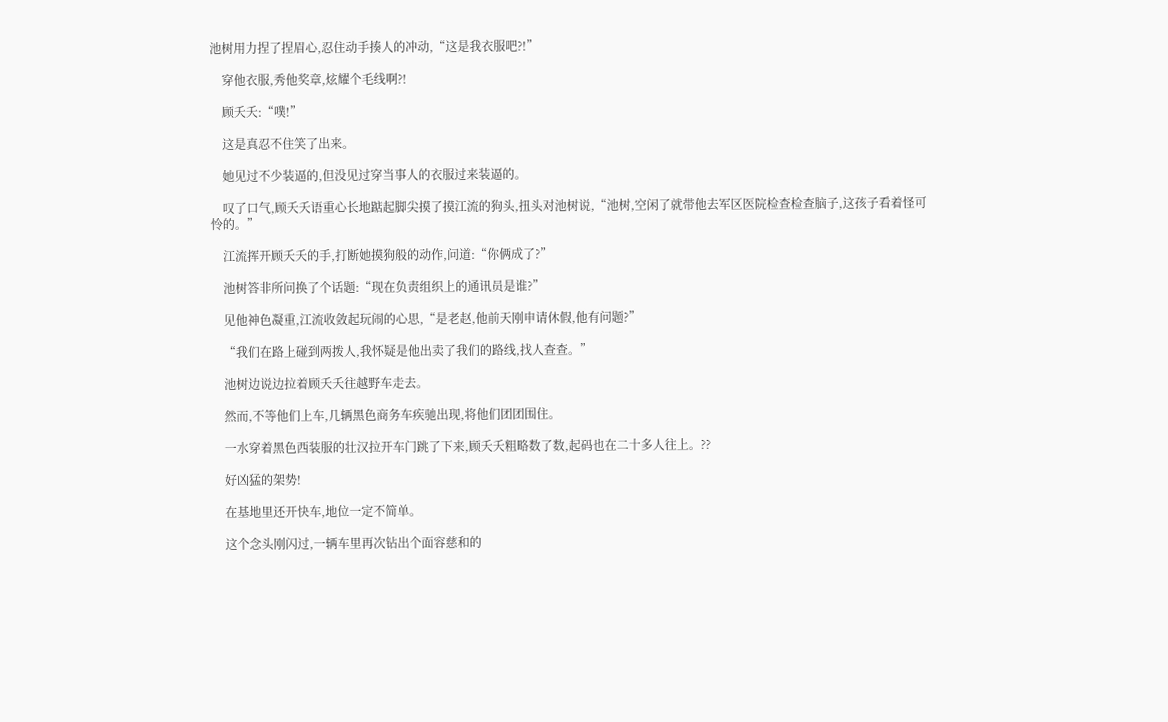池树用力捏了捏眉心,忍住动手揍人的冲动,“这是我衣服吧?!”

    穿他衣服,秀他奖章,炫耀个毛线啊?!

    顾夭夭:“噗!”

    这是真忍不住笑了出来。

    她见过不少装逼的,但没见过穿当事人的衣服过来装逼的。

    叹了口气,顾夭夭语重心长地踮起脚尖摸了摸江流的狗头,扭头对池树说,“池树,空闲了就带他去军区医院检查检查脑子,这孩子看着怪可怜的。”

    江流挥开顾夭夭的手,打断她摸狗般的动作,问道:“你俩成了?”

    池树答非所问换了个话题:“现在负责组织上的通讯员是谁?”

    见他神色凝重,江流收敛起玩闹的心思,“是老赵,他前天刚申请休假,他有问题?”

    “我们在路上碰到两拨人,我怀疑是他出卖了我们的路线,找人查查。”

    池树边说边拉着顾夭夭往越野车走去。

    然而,不等他们上车,几辆黑色商务车疾驰出现,将他们团团围住。

    一水穿着黑色西装服的壮汉拉开车门跳了下来,顾夭夭粗略数了数,起码也在二十多人往上。??

    好凶猛的架势!

    在基地里还开快车,地位一定不简单。

    这个念头刚闪过,一辆车里再次钻出个面容慈和的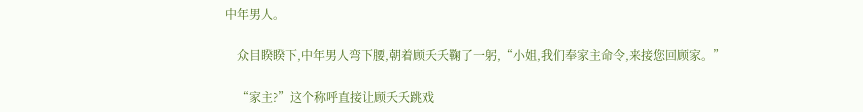中年男人。

    众目睽睽下,中年男人弯下腰,朝着顾夭夭鞠了一躬,“小姐,我们奉家主命令,来接您回顾家。”

    “家主?”这个称呼直接让顾夭夭跳戏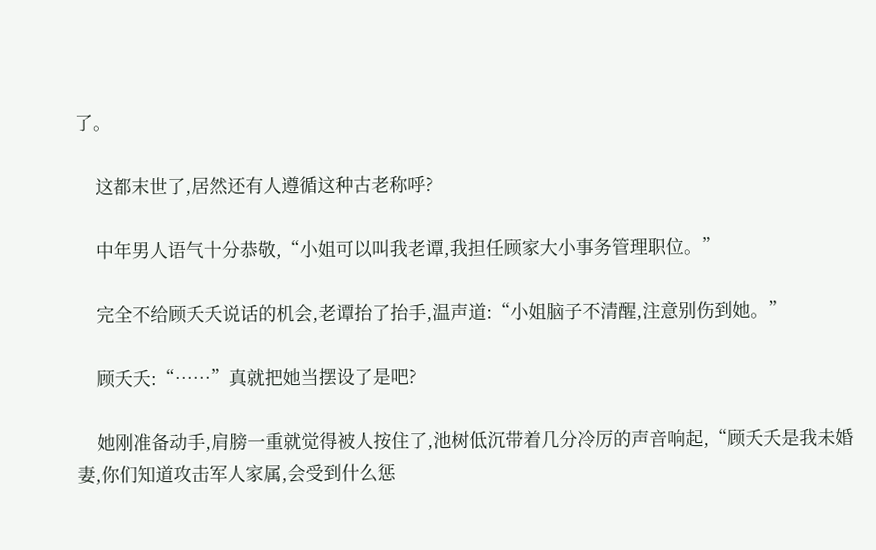了。

    这都末世了,居然还有人遵循这种古老称呼?

    中年男人语气十分恭敬,“小姐可以叫我老谭,我担任顾家大小事务管理职位。”

    完全不给顾夭夭说话的机会,老谭抬了抬手,温声道:“小姐脑子不清醒,注意别伤到她。”

    顾夭夭:“……”真就把她当摆设了是吧?

    她刚准备动手,肩膀一重就觉得被人按住了,池树低沉带着几分冷厉的声音响起,“顾夭夭是我未婚妻,你们知道攻击军人家属,会受到什么惩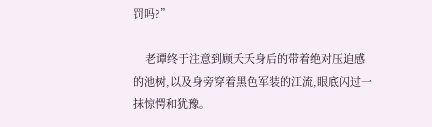罚吗?”

    老谭终于注意到顾夭夭身后的带着绝对压迫感的池树,以及身旁穿着黑色军装的江流,眼底闪过一抹惊愕和犹豫。